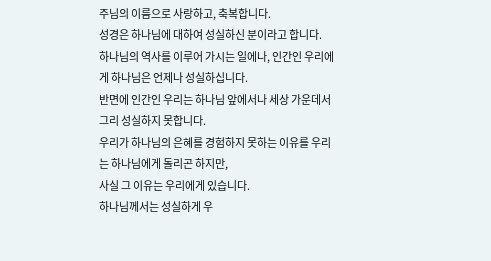주님의 이름으로 사랑하고, 축복합니다.
성경은 하나님에 대하여 성실하신 분이라고 합니다.
하나님의 역사를 이루어 가시는 일에나, 인간인 우리에게 하나님은 언제나 성실하십니다.
반면에 인간인 우리는 하나님 앞에서나 세상 가운데서 그리 성실하지 못합니다.
우리가 하나님의 은혜를 경험하지 못하는 이유를 우리는 하나님에게 돌리곤 하지만,
사실 그 이유는 우리에게 있습니다.
하나님께서는 성실하게 우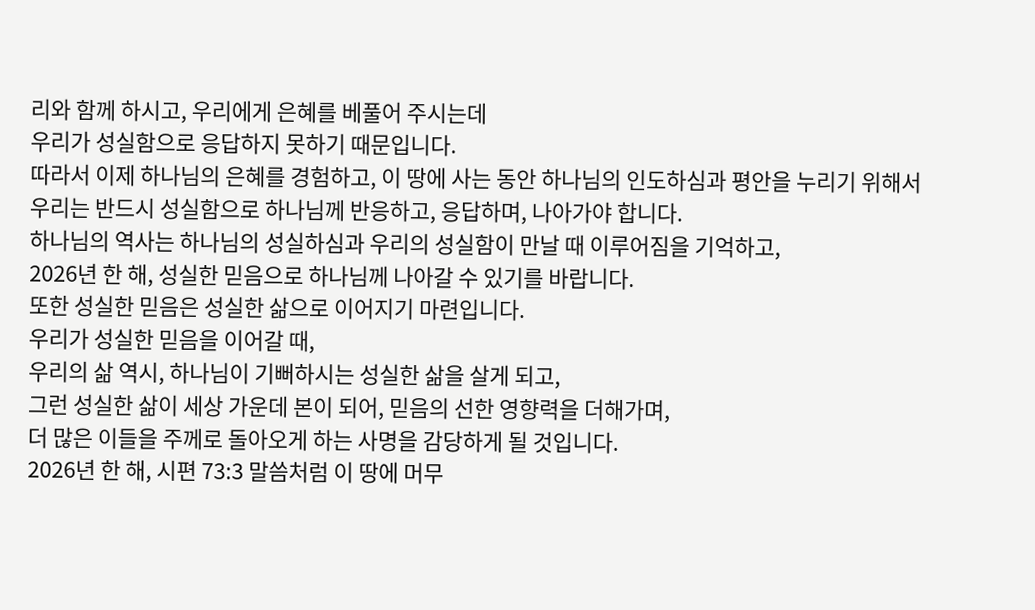리와 함께 하시고, 우리에게 은혜를 베풀어 주시는데
우리가 성실함으로 응답하지 못하기 때문입니다.
따라서 이제 하나님의 은혜를 경험하고, 이 땅에 사는 동안 하나님의 인도하심과 평안을 누리기 위해서
우리는 반드시 성실함으로 하나님께 반응하고, 응답하며, 나아가야 합니다.
하나님의 역사는 하나님의 성실하심과 우리의 성실함이 만날 때 이루어짐을 기억하고,
2026년 한 해, 성실한 믿음으로 하나님께 나아갈 수 있기를 바랍니다.
또한 성실한 믿음은 성실한 삶으로 이어지기 마련입니다.
우리가 성실한 믿음을 이어갈 때,
우리의 삶 역시, 하나님이 기뻐하시는 성실한 삶을 살게 되고,
그런 성실한 삶이 세상 가운데 본이 되어, 믿음의 선한 영향력을 더해가며,
더 많은 이들을 주께로 돌아오게 하는 사명을 감당하게 될 것입니다.
2026년 한 해, 시편 73:3 말씀처럼 이 땅에 머무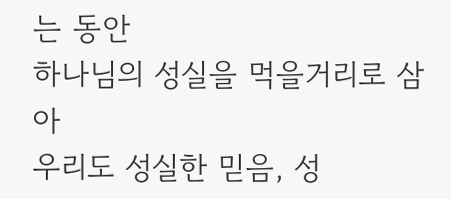는 동안
하나님의 성실을 먹을거리로 삼아
우리도 성실한 믿음, 성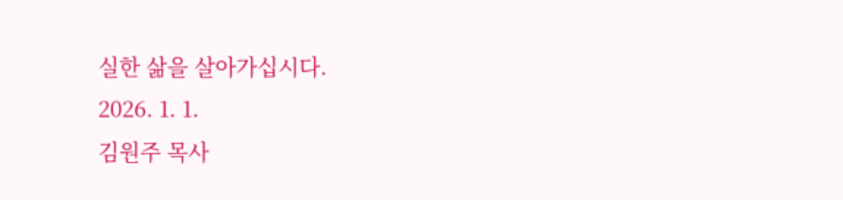실한 삶을 살아가십시다.
2026. 1. 1.
김원주 목사